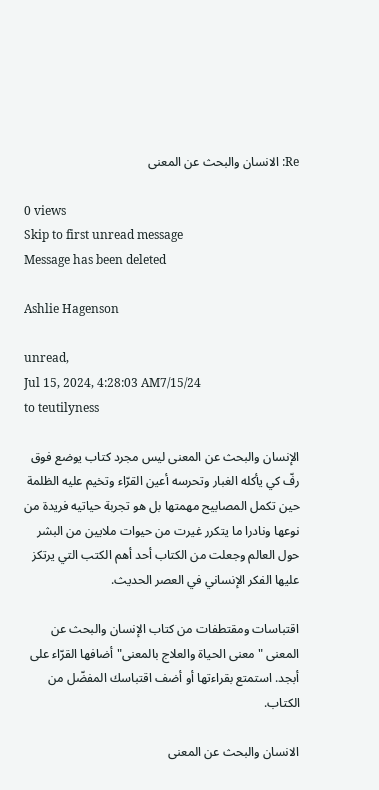Re: الانسان والبحث عن المعنى

0 views
Skip to first unread message
Message has been deleted

Ashlie Hagenson

unread,
Jul 15, 2024, 4:28:03 AM7/15/24
to teutilyness

الإنسان والبحث عن المعنى ليس مجرد كتاب يوضع فوق رفّ كي يأكله الغبار وتحرسه أعين القرّاء وتخيم عليه الظلمة حين تكمل المصابيح مهمتها بل هو تجربة حياتيه فريدة من نوعها ونادرا ما يتكرر غيرت من حيوات ملايين من البشر حول العالم وجعلت من الكتاب أحد أهم الكتب التي يرتكز عليها الفكر الإنساني في العصر الحديث.

اقتباسات ومقتطفات من كتاب الإنسان والبحث عن المعنى "معنى الحياة والعلاج بالمعنى" أضافها القرّاء على أبجد. استمتع بقراءتها أو أضف اقتباسك المفضّل من الكتاب.

الانسان والبحث عن المعنى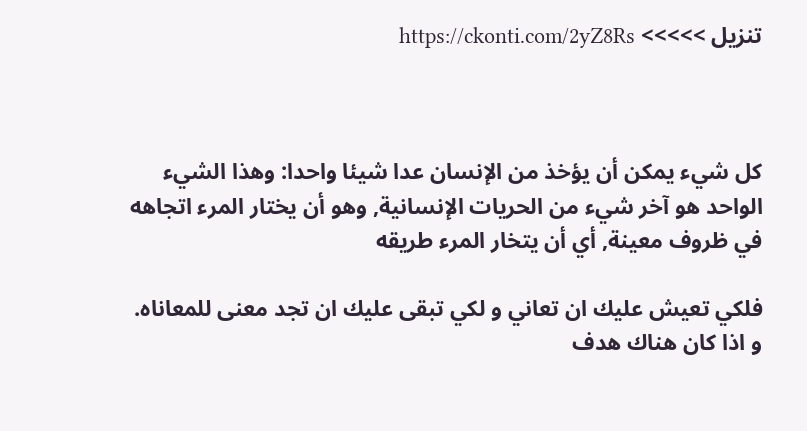تنزيل >>>>> https://ckonti.com/2yZ8Rs



كل شيء يمكن أن يؤخذ من الإنسان عدا شيئا واحدا: وهذا الشيء الواحد هو آخر شيء من الحريات الإنسانية, وهو أن يختار المرء اتجاهه في ظروف معينة, أي أن يتخار المرء طريقه

فلكي تعيش عليك ان تعاني و لكي تبقى عليك ان تجد معنى للمعاناه. و اذا كان هناك هدف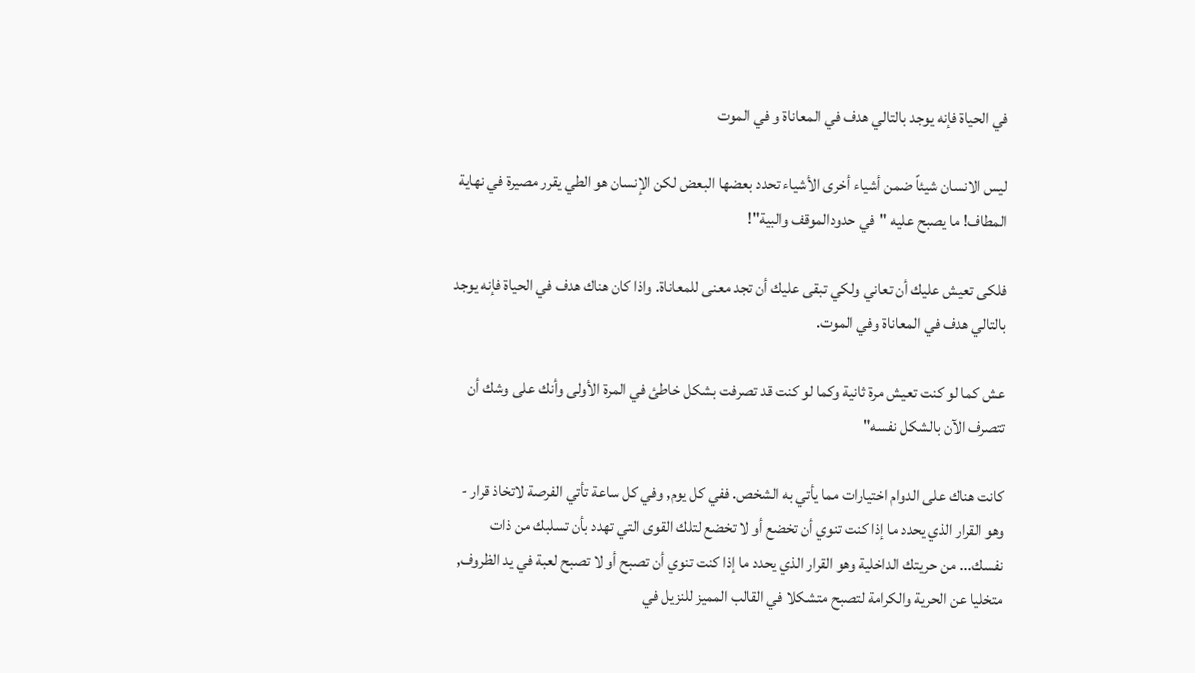في الحياة فإنه يوجد بالتالي هدف في المعاناة و في الموت

ليس الانسان شيئاً ضمن أشياء أخرى الأشياء تحدد بعضها البعض لكن الإنسان هو الطي يقرر مصيرة في نهاية المطاف! ما يصبح عليه "في حدودالموقف والبية"!

فلکی تعيش عليك أن تعاني ولكي تبقى عليك أن تجد معنى للمعاناة. واذا كان هناك هدف في الحياة فإنه يوجد بالتالي هدف في المعاناة وفي الموت.

عش كما لو كنت تعيش مرة ثانية وكما لو كنت قد تصرفت بشكل خاطئ في المرة الأولى وأنك على وشك أن تتصرف الآن بالشكل نفسه"

كانت هناك على الدوام اختيارات مما يأتي به الشخص. ففي كل يوم, وفي كل ساعة تأتي الفرصة لاتخاذ قرار - وهو القرار الذي يحدد ما إذا كنت تنوي أن تخضع أو لا تخضع لتلك القوى التي تهدد بأن تسلبك من ذات نفسك... من حريتك الداخلية وهو القرار الذي يحدد ما إذا كنت تنوي أن تصبح أو لا تصبح لعبة في يد الظروف, متخليا عن الحرية والكرامة لتصبح متشكلا في القالب المميز للنزيل في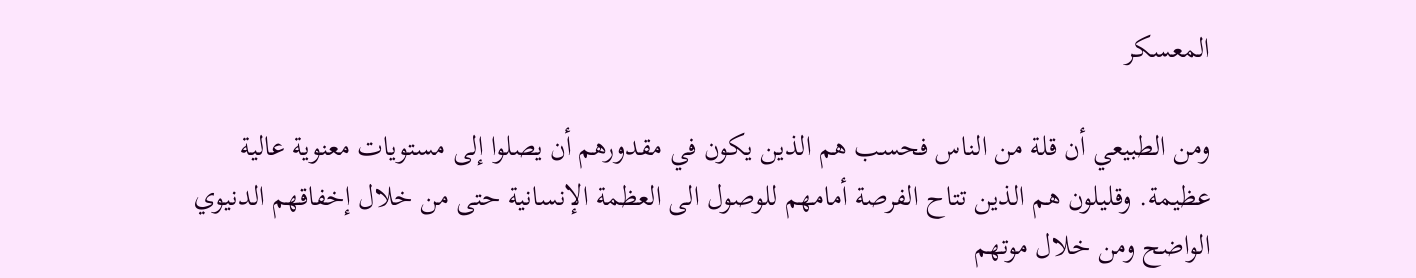المعسكر

ومن الطبيعي أن قلة من الناس فحسب هم الذين يكون في مقدورهم أن يصلوا إلى مستويات معنوية عالية عظيمة. وقليلون هم الذين تتاح الفرصة أمامهم للوصول الى العظمة الإنسانية حتى من خلال إخفاقهم الدنيوي الواضح ومن خلال موتهم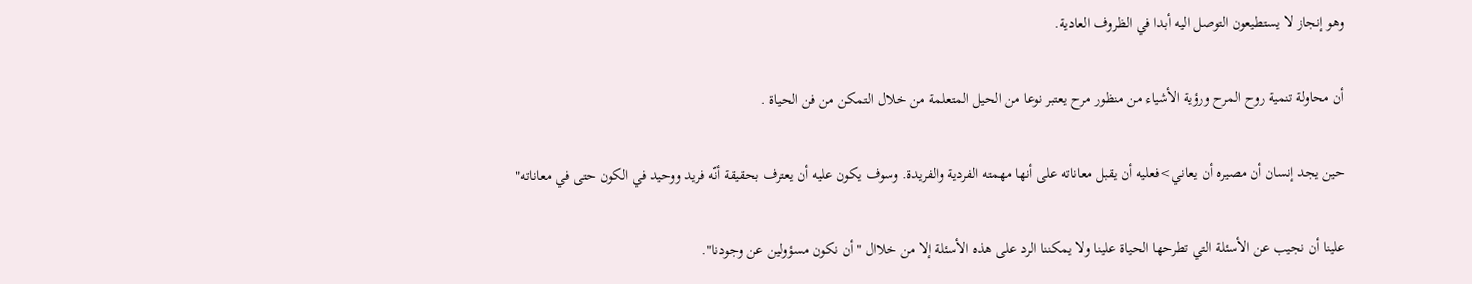وهو إنجاز لا يستطيعون التوصل اليه أبدا في الظروف العادية.

أن محاولة تنمية روح المرح ورؤية الأشياء من منظور مرح يعتبر نوعا من الحيل المتعلمة من خلال التمكن من فن الحياة .

حين يجد إنسان أن مصيره أن يعاني>فعليه أن يقبل معاناته على أنها مهمته الفردية والفريدة. وسوف يكون عليه أن يعترف بحقيقة أنّه فريد ووحيد في الكون حتى في معاناته"

علينا أن نجيب عن الأسئلة التي تطرحها الحياة علينا ولا يمكننا الرد على هذه الأسئلة إلا من خلاال "أن نكون مسؤولين عن وجودنا".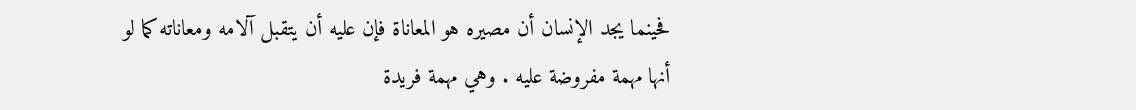فحينما يجد الإنسان أن مصيره هو المعاناة فإن عليه أن يتقبل آلامه ومعاناته كما لو أنها مهمة مفروضة عليه . وهي مهمة فريدة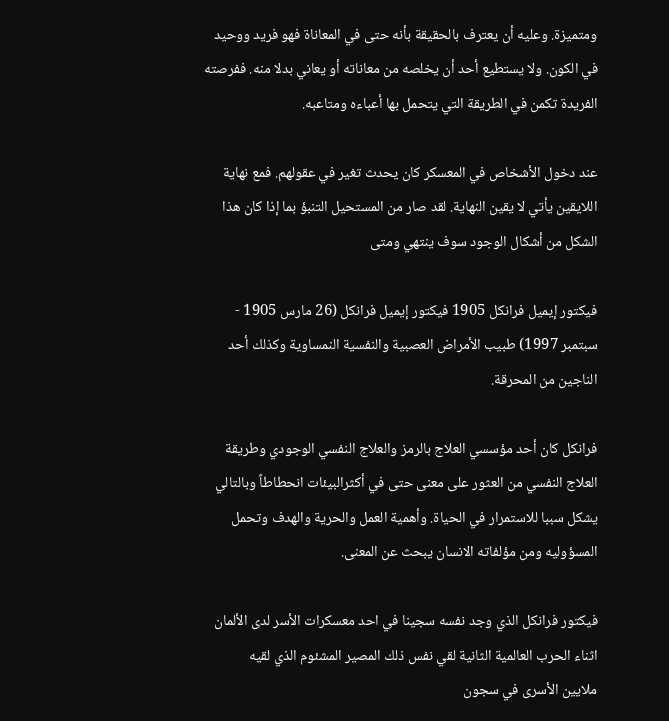ومتميزة. وعليه أن يعترف بالحقيقة بأنه حتى في المعاناة فهو فريد ووحيد في الكون. ولا يستطيع أحد أن يخلصه من معاناته أو يعاني بدلا منه. ففرصته الفريدة تكمن في الطريقة التي يتحمل بها أعباءه ومتاعبه.

عند دخول الأشخاص في المعسكر كان يحدث تغير في عقولهم. فمع نهاية اللايقين يأتي لا يقين النهاية. لقد صار من المستحيل التنبؤ بما إذا كان هذا الشكل من أشكال الوجود سوف ينتهي ومتى

فيكتور إيميل فرانكل 1905 فيكتور إيميل فرانكل (26 مارس 1905 - سبتمبر 1997) طبيب الأمراض العصبية والنفسية النمساوية وكذلك أحد الناجين من المحرقة.

فرانكل كان أحد مؤسسي العلاج بالرمز والعلاج النفسي الوجودي وطريقة العلاج النفسي من العثور على معنى حتى في أكثرالبيئات انحطاطاً وبالتالي يشكل سببا للاستمرار في الحياة. وأهمية العمل والحرية والهدف وتحمل المسؤوليه ومن مؤلفاته الانسان يبحث عن المعنى.

فيكتور فرانكل الذي وجد نفسه سجينا في احد معسكرات الأسر لدى الألمان اثناء الحرب العالمية الثانية لقي نفس ذلك المصير المشئوم الذي لقيه
ملايين الأسرى في سجون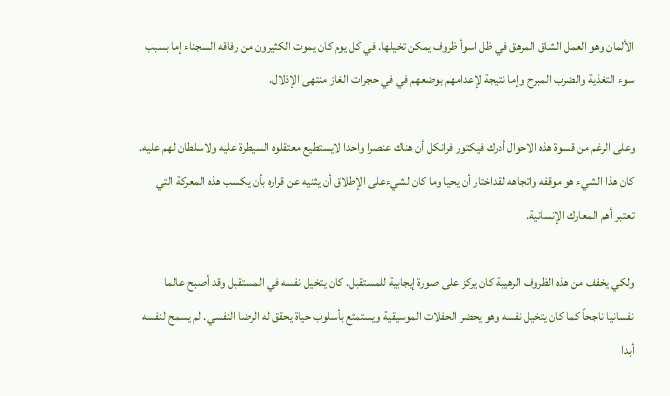الألمان وهو العمل الشاق المرهق في ظل اسوأ ظروف يمكن تخيلها. في كل يوم كان يموت الكثيرون من رفاقه السجناء إما بسبب سوء التغذية والضرب المبرح وإما نتيجة لإعدامهم بوضعهم في في حجرات الغاز منتهى الإذلال.

وعلى الرغم من قسوة هذه الاحوال أدرك فيكتور فرانكل أن هناك عنصرا واحدا لايستطيع معتقلوه السيطرة عليه ولاسلطان لهم عليه. كان هذا الشيء هو موقفه واتجاهه لقداختار أن يحيا وما كان لشيءعلى الإطلاق أن يثنيه عن قراره بأن يكسب هذه المعركة التي تعتبر أهم المعارك الإنسانية.

ولكي يخفف من هذه الظروف الرهيبة كان يركز على صورة إيجابية للمستقبل. كان يتخيل نفسه في المستقبل وقد أصبح عالما نفسانيا ناجحاً كما كان يتخيل نفسه وهو يحضر الحفلات الموسيقية ويستمتع بأسلوب حياة يحقق له الرضا النفسي. لم يسمح لنفسه أبدا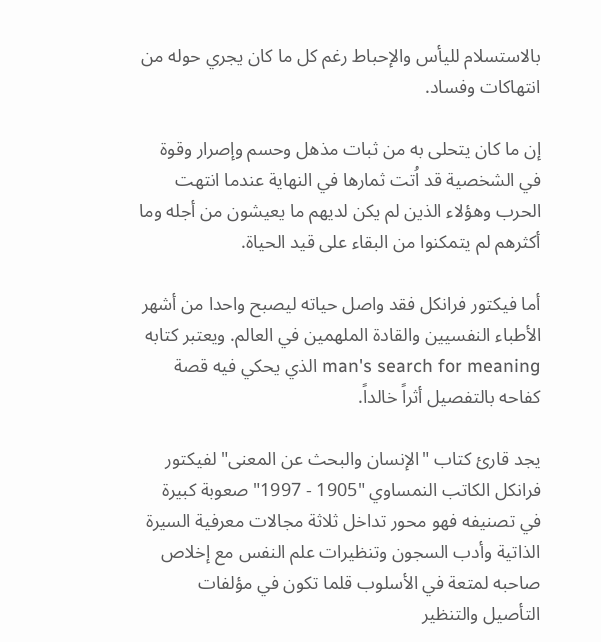بالاستسلام لليأس والإحباط رغم كل ما كان يجري حوله من انتهاكات وفساد.

إن ما كان يتحلى به من ثبات مذهل وحسم وإصرار وقوة في الشخصية قد اُتت ثمارها في النهاية عندما انتهت الحرب وهؤلاء الذين لم يكن لديهم ما يعيشون من أجله وما أكثرهم لم يتمكنوا من البقاء على قيد الحياة.

أما فيكتور فرانكل فقد واصل حياته ليصبح واحدا من أشهر الأطباء النفسيين والقادة الملهمين في العالم. ويعتبر كتابه man's search for meaning الذي يحكي فيه قصة كفاحه بالتفصيل أثراً خالداً.

يجد قارئ كتاب "الإنسان والبحث عن المعنى" لفيكتور فرانكل الكاتب النمساوي "1905 - 1997" صعوبة كبيرة في تصنيفه فهو محور تداخل ثلاثة مجالات معرفية السيرة الذاتية وأدب السجون وتنظيرات علم النفس مع إخلاص صاحبه لمتعة في الأسلوب قلما تكون في مؤلفات التأصيل والتنظير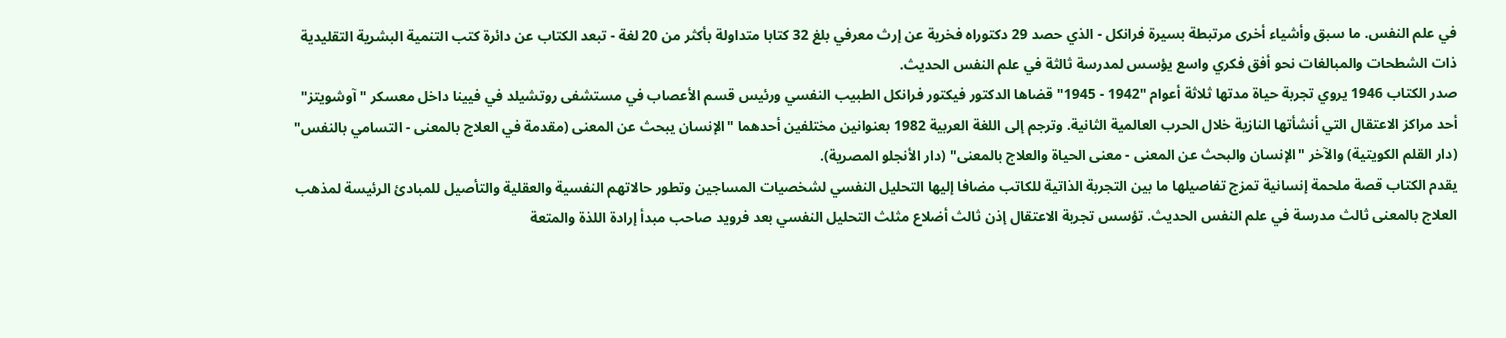في علم النفس. ما سبق وأشياء أخرى مرتبطة بسيرة فرانكل - الذي حصد 29 دكتوراه فخرية عن إرث معرفي بلغ 32 كتابا متداولة بأكثر من 20 لغة - تبعد الكتاب عن دائرة كتب التنمية البشرية التقليدية ذات الشطحات والمبالغات نحو أفق فكري واسع يؤسس لمدرسة ثالثة في علم النفس الحديث.
صدر الكتاب 1946 يروي تجربة حياة مدتها ثلاثة أعوام "1942 - 1945" قضاها الدكتور فيكتور فرانكل الطبيب النفسي ورئيس قسم الأعصاب في مستشفى روتشيلد في فيينا داخل معسكر "آوشويتز" أحد مراكز الاعتقال التي أنشأتها النازية خلال الحرب العالمية الثانية. وترجم إلى اللغة العربية 1982 بعنوانين مختلفين أحدهما "الإنسان يبحث عن المعنى (مقدمة في العلاج بالمعنى - التسامي بالنفس" (دار القلم الكويتية) والآخر "الإنسان والبحث عن المعنى - معنى الحياة والعلاج بالمعنى" (دار الأنجلو المصرية).
يقدم الكتاب قصة ملحمة إنسانية تمزج تفاصيلها ما بين التجربة الذاتية للكاتب مضافا إليها التحليل النفسي لشخصيات المساجين وتطور حالاتهم النفسية والعقلية والتأصيل للمبادئ الرئيسة لمذهب العلاج بالمعنى ثالث مدرسة في علم النفس الحديث. تؤسس تجربة الاعتقال إذن ثالث أضلاع مثلث التحليل النفسي بعد فرويد صاحب مبدأ إرادة اللذة والمتعة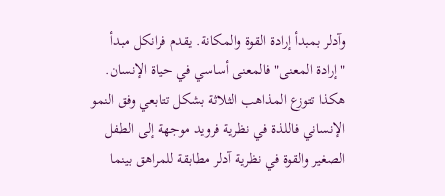وآدلر بمبدأ إرادة القوة والمكانة. يقدم فرانكل مبدأ "إرادة المعنى" فالمعنى أساسي في حياة الإنسان. هكذا تتوزع المذاهب الثلاثة بشكل تتابعي وفق النمو الإنساني فاللذة في نظرية فرويد موجهة إلى الطفل الصغير والقوة في نظرية آدلر مطابقة للمراهق بينما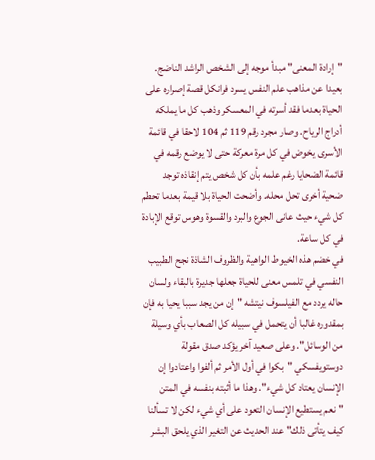"إرادة المعنى" مبدأ موجه إلى الشخص الراشد الناضج.
بعيدا عن مذاهب علم النفس يسرد فرانكل قصة إصراره على الحياة بعدما فقد أسرته في المعسكر وذهب كل ما يملكه أدراج الرياح. وصار مجرد رقم 119 ثم 104 لاحقا في قائمة الأسرى يخوض في كل مرة معركة حتى لا يوضع رقمه في قائمة الضحايا رغم علمه بأن كل شخص يتم إنقاذه توجد ضحية أخرى تحل محله. وأضحت الحياة بلا قيمة بعدما تحطم كل شيء حيث عانى الجوع والبرد والقسوة وهوس توقع الإبادة في كل ساعة.
في خضم هذه الخيوط الواهية والظروف الشاذة نجح الطبيب النفسي في تلمس معنى للحياة جعلها جديرة بالبقاء ولسان حاله يردد مع الفيلسوف نيتشه "إن من يجد سببا يحيا به فإن بمقدوره غالبا أن يتحمل في سبيله كل الصعاب بأي وسيلة من الوسائل". وعلى صعيد آخر يؤكد صدق مقولة دوستويفسكي "بكوا في أول الأمر ثم ألفوا واعتادوا إن الإنسان يعتاد كل شيء". وهذا ما أثبته بنفسه في المتن "نعم يستطيع الإنسان التعود على أي شيء لكن لا تسألنا كيف يتأتى ذلك" عند الحديث عن التغير الذي يلحق البشر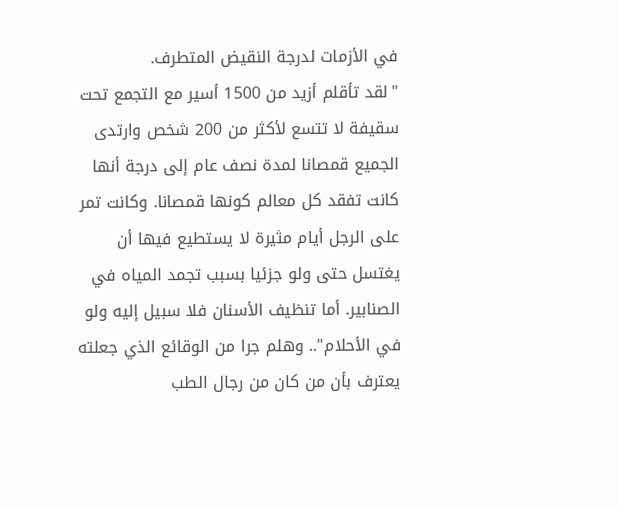في الأزمات لدرجة النقيض المتطرف.
"لقد تأقلم أزيد من 1500 أسير مع التجمع تحت سقيفة لا تتسع لأكثر من 200 شخص وارتدى الجميع قمصانا لمدة نصف عام إلى درجة أنها كانت تفقد كل معالم كونها قمصانا. وكانت تمر على الرجل أيام مثيرة لا يستطيع فيها أن يغتسل حتى ولو جزئيا بسبب تجمد المياه في الصنابير. أما تنظيف الأسنان فلا سبيل إليه ولو في الأحلام".. وهلم جرا من الوقائع الذي جعلته يعترف بأن من كان من رجال الطب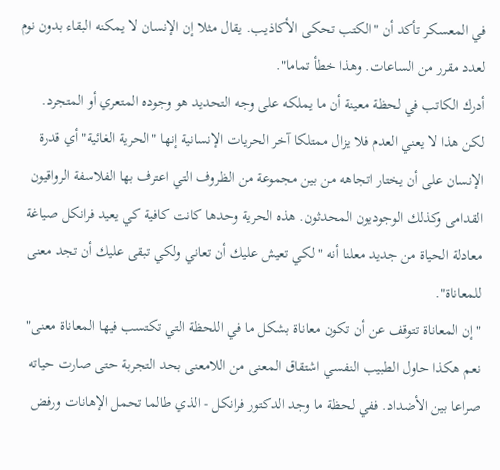في المعسكر تأكد أن "الكتب تحكى الأكاذيب. يقال مثلا إن الإنسان لا يمكنه البقاء بدون نوم لعدد مقرر من الساعات. وهذا خطأ تماما".
أدرك الكاتب في لحظة معينة أن ما يملكه على وجه التحديد هو وجوده المتعري أو المتجرد. لكن هذا لا يعني العدم فلا يزال ممتلكا آخر الحريات الإنسانية إنها "الحرية الغائية" أي قدرة الإنسان على أن يختار اتجاهه من بين مجموعة من الظروف التي اعترف بها الفلاسفة الرواقيون القدامى وكذلك الوجوديون المحدثون. هذه الحرية وحدها كانت كافية كي يعيد فرانكل صياغة معادلة الحياة من جديد معلنا أنه "لكي تعيش عليك أن تعاني ولكي تبقى عليك أن تجد معنى للمعاناة".
"إن المعاناة تتوقف عن أن تكون معاناة بشكل ما في اللحظة التي تكتسب فيها المعاناة معنى" نعم هكذا حاول الطبيب النفسي اشتقاق المعنى من اللامعنى بحد التجربة حتى صارت حياته صراعا بين الأضداد. ففي لحظة ما وجد الدكتور فرانكل - الذي طالما تحمل الإهانات ورفض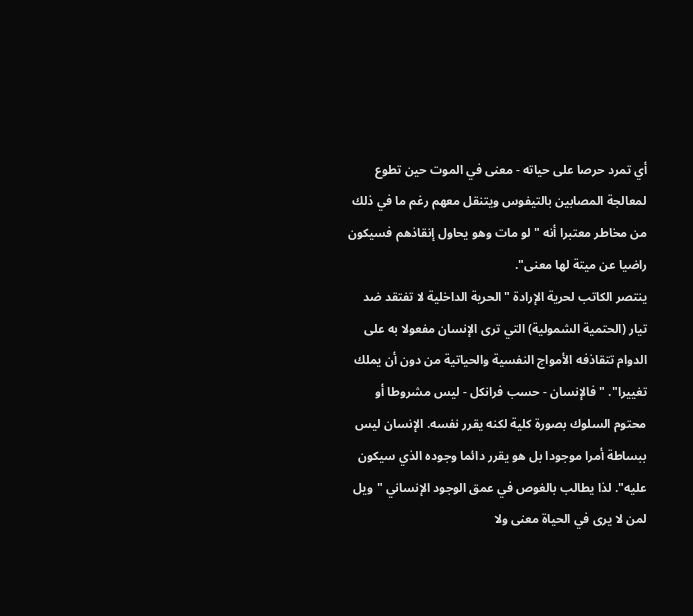أي تمرد حرصا على حياته - معنى في الموت حين تطوع لمعالجة المصابين بالتيفوس ويتنقل معهم رغم ما في ذلك من مخاطر معتبرا أنه "لو مات وهو يحاول إنقاذهم فسيكون راضيا عن ميتة لها معنى".
ينتصر الكاتب لحرية الإرادة "الحرية الداخلية لا تفتقد ضد تيار (الحتمية الشمولية) التي ترى الإنسان مفعولا به على الدوام تتقاذفه الأمواج النفسية والحياتية من دون أن يملك تغييرا". "فالإنسان - حسب فرانكل - ليس مشروطا أو محتوم السلوك بصورة كلية لكنه يقرر نفسه. الإنسان ليس ببساطة أمرا موجودا بل هو يقرر دائما وجوده الذي سيكون عليه". لذا يطالب بالغوص في عمق الوجود الإنساني "ويل لمن لا يرى في الحياة معنى ولا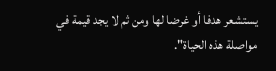يستشعر هدفا أو غرضا لها ومن ثم لا يجد قيمة في مواصلة هذه الحياة".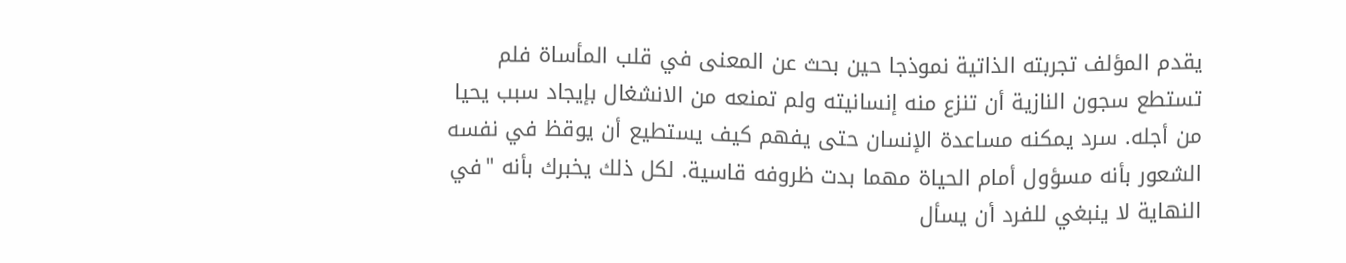يقدم المؤلف تجربته الذاتية نموذجا حين بحث عن المعنى في قلب المأساة فلم تستطع سجون النازية أن تنزع منه إنسانيته ولم تمنعه من الانشغال بإيجاد سبب يحيا من أجله. سرد يمكنه مساعدة الإنسان حتى يفهم كيف يستطيع أن يوقظ في نفسه الشعور بأنه مسؤول أمام الحياة مهما بدت ظروفه قاسية. لكل ذلك يخبرك بأنه "في النهاية لا ينبغي للفرد أن يسأل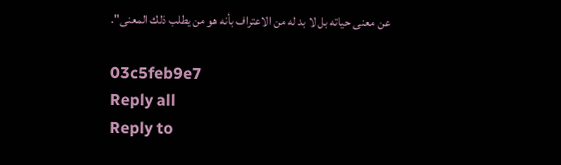عن معنى حياته بل لا بد له من الاعتراف بأنه هو من يطلب ذلك المعنى".

03c5feb9e7
Reply all
Reply to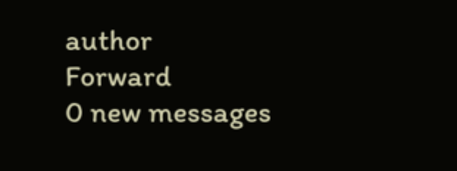author
Forward
0 new messages